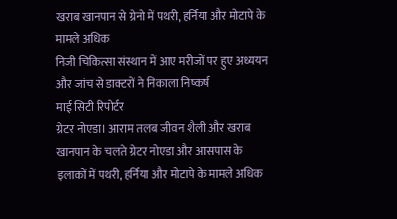खराब खानपान से ग्रेनो में पथरी, हर्निया और मोटापे के मामले अधिक
निजी चिकित्सा संस्थान में आए मरीजों पर हुए अध्ययन और जांच से डाक्टरों ने निकाला निष्कर्ष
माई सिटी रिपोर्टर
ग्रेटर नोएडा। आराम तलब जीवन शैली और खराब खानपान के चलते ग्रेटर नोएडा और आसपास के इलाकों में पथरी, हर्निया और मोटापे के मामले अधिक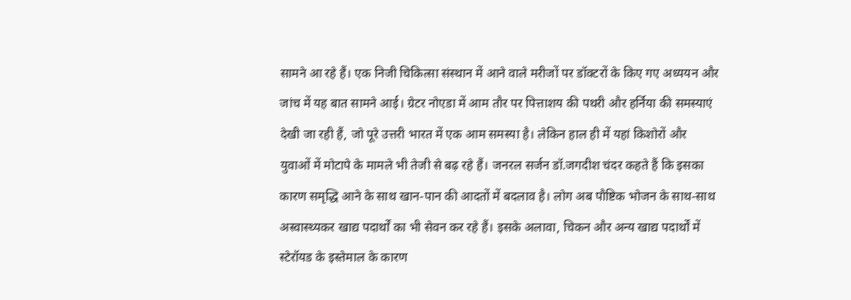सामने आ रहे हैं। एक निजी चिकित्सा संस्थान में आने वाले मरीजों पर डॉक्टरों के किए गए अध्ययन और जांच में यह बात सामने आई। ग्रेटर नोएडा में आम तौर पर पित्ताशय की पथरी और हर्निया की समस्याएं देखी जा रही हैं, जो पूरे उत्तरी भारत में एक आम समस्या है। लेकिन हाल ही में यहां किशोरों और युवाओं में मोटापे के मामले भी तेजी से बढ़ रहे हैं। जनरल सर्जन डॉ.जगदीश चंदर कहते हैं कि इसका कारण समृद्धि आने के साथ खान-पान की आदतों में बदलाव है। लोग अब पौष्टिक भोजन के साथ-साथ अस्वास्थ्यकर खाद्य पदार्थों का भी सेवन कर रहे हैं। इसके अलावा, चिकन और अन्य खाद्य पदार्थों में स्टेरॉयड के इस्तेमाल के कारण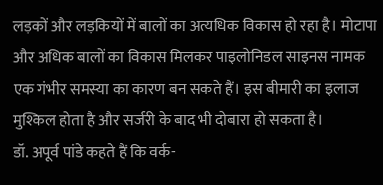लड़कों और लड़कियों में बालों का अत्यधिक विकास हो रहा है। मोटापा और अधिक बालों का विकास मिलकर पाइलोनिडल साइनस नामक एक गंभीर समस्या का कारण बन सकते हैं। इस बीमारी का इलाज मुश्किल होता है और सर्जरी के बाद भी दोबारा हो सकता है।
डॉ. अपूर्व पांडे कहते हैं कि वर्क-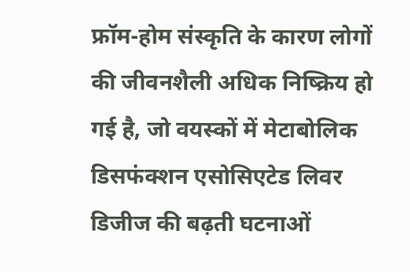फ्रॉम-होम संस्कृति के कारण लोगों की जीवनशैली अधिक निष्क्रिय हो गई है, जो वयस्कों में मेटाबोलिक डिसफंक्शन एसोसिएटेड लिवर डिजीज की बढ़ती घटनाओं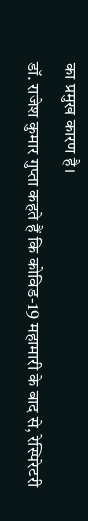का प्रमुख कारण है।
डॉ. राजेश कुमार गुप्ता कहते हैं कि कोविड-19 महामारी के बाद से, रेस्पिरेटरी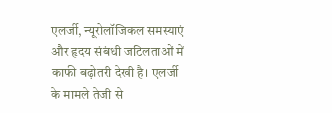एलर्जी, न्यूरोलॉजिकल समस्याएं और हृदय संबंधी जटिलताओं में काफी बढ़ोतरी देखी है। एलर्जी के मामले तेजी से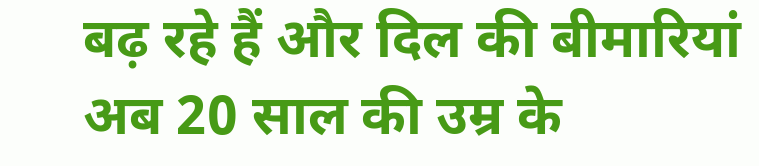बढ़ रहे हैं और दिल की बीमारियां अब 20 साल की उम्र के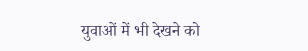युवाओं में भी देखने को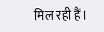मिल रही हैं।